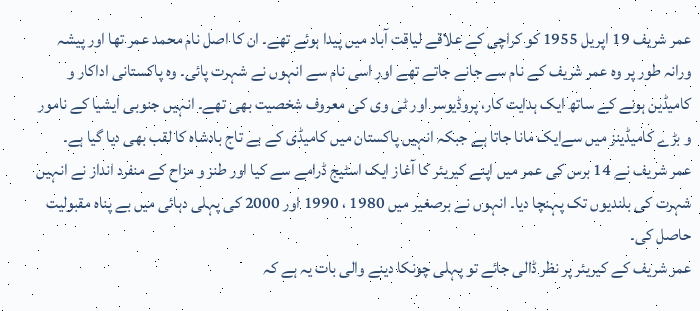عمر شریف 19 اپریل 1955 کو کراچی کے علاقے لیاقت آباد میں پیدا ہوئے تھے۔ ان کا اصل نام محمد عمر تھا اور پیشہ ورانہ طور پر وہ عمر شریف کے نام سے جانے جاتے تھے اور اسی نام سے انہوں نے شہرت پائی۔ وہ پاکستانی اداکار و کامیڈین ہونے کے ساتھ ایک ہدایت کار، پروڈیوسر اور ٹی وی کی معروف شخصیت بھی تھے۔ انہیں جنوبی ایشیا کے نامور و بڑے کامیڈینز میں سےایک مانا جاتا ہے جبکہ انہیں پاکستان میں کامیڈی کے بے تاج بادشاہ کا لقب بھی دیا گیا ہے۔
عمر شریف نے 14 برس کی عمر میں اپنے کیریئر کا آغاز ایک اسٹیج ڈرامے سے کیا اور طنز و مزاح کے منفرد انداز نے انہیں شہرت کی بلندیوں تک پہنچا دیا۔ انہوں نے برصغیر میں 1980 ، 1990 اور 2000 کی پہلی دہائی میں بے پناہ مقبولیت حاصل کی۔
عمر شریف کے کیریئر پر نظر ڈالی جائے تو پہلی چونکا دینے والی بات یہ ہے کہ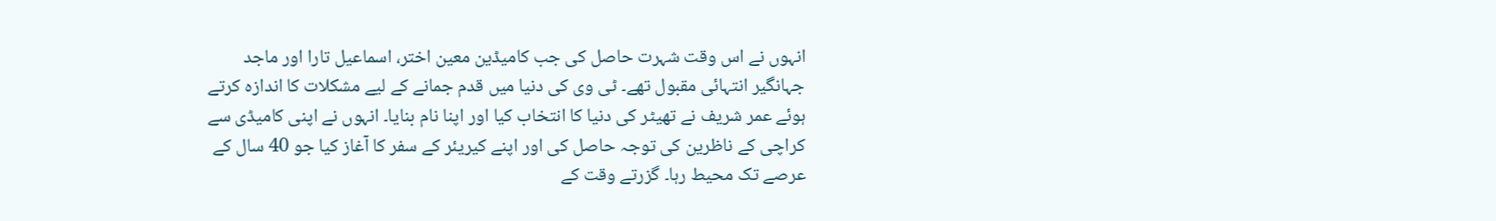انہوں نے اس وقت شہرت حاصل کی جب کامیڈین معین اختر، اسماعیل تارا اور ماجد جہانگیر انتہائی مقبول تھے۔ ٹی وی کی دنیا میں قدم جمانے کے لیے مشکلات کا اندازہ کرتے ہوئے عمر شریف نے تھیٹر کی دنیا کا انتخاب کیا اور اپنا نام بنایا۔ انہوں نے اپنی کامیڈی سے کراچی کے ناظرین کی توجہ حاصل کی اور اپنے کیریئر کے سفر کا آغاز کیا جو 40 سال کے عرصے تک محیط رہا۔ گزرتے وقت کے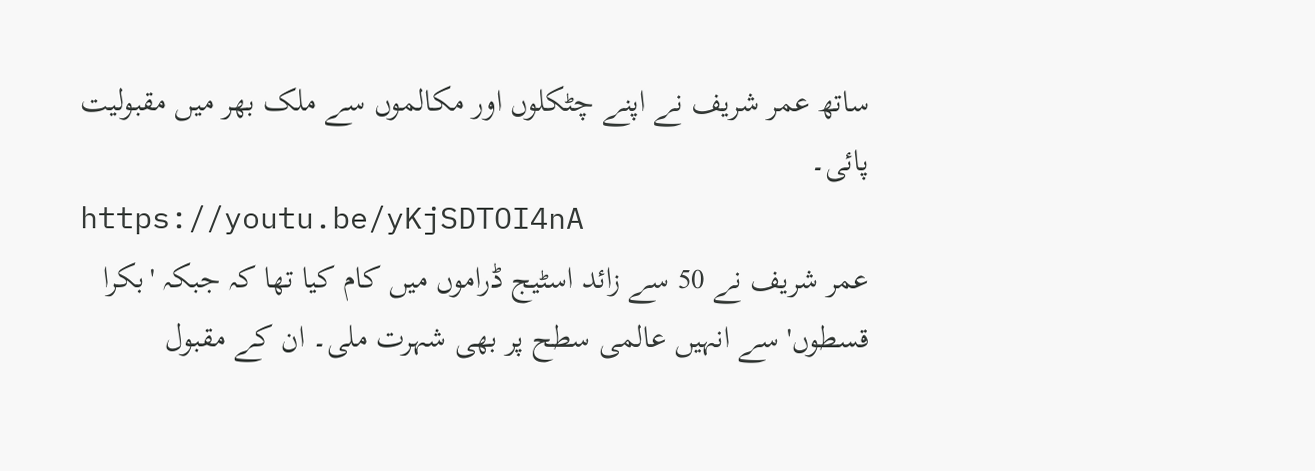ساتھ عمر شریف نے اپنے چٹکلوں اور مکالموں سے ملک بھر میں مقبولیت پائی۔
https://youtu.be/yKjSDTOI4nA
عمر شریف نے 50 سے زائد اسٹیج ڈراموں میں کام کیا تھا کہ جبکہ 'بکرا قسطوں' سے انہیں عالمی سطح پر بھی شہرت ملی۔ ان کے مقبول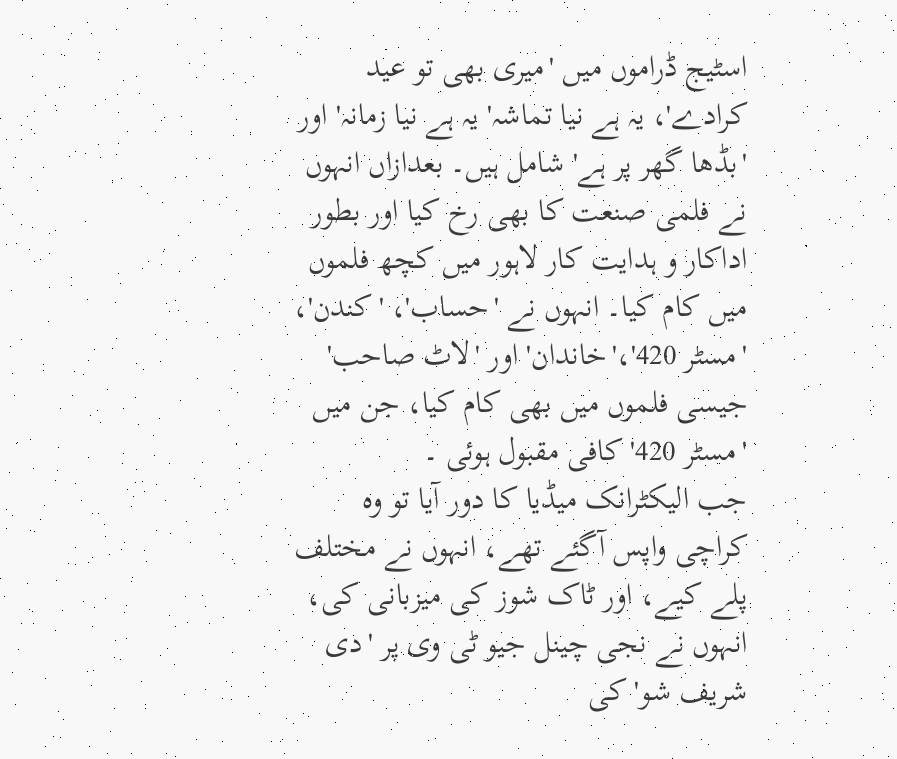اسٹیج ڈراموں میں 'میری بھی تو عید کرادے'، یہ ہے نیا تماشہ' یہ ہے نیا زمانہ' اور 'بڈھا گھر پر ہے' شامل ہیں۔ بعدازاں انہوں نے فلمی صنعت کا بھی رخ کیا اور بطور اداکار و ہدایت کار لاہور میں کچھ فلموں میں کام کیا۔ انہوں نے 'حساب'، 'کندن'، 'مسٹر 420'،'خاندان' اور 'لاٹ صاحب' جیسی فلموں میں بھی کام کیا، جن میں 'مسٹر 420' کافی مقبول ہوئی ۔
جب الیکٹرانک میڈیا کا دور آیا تو وہ کراچی واپس آگئے تھے، انہوں نے مختلف پلے کیے، اور ٹاک شوز کی میزبانی کی، انہوں نے نجی چینل جیو ٹی وی پر 'دی شریف شو' کی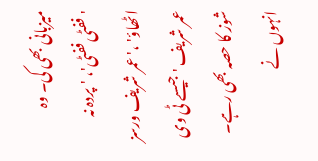میزبانی بھی کی۔ وہ 'ففٹی ففٹی'، 'پردہ نہ اٹھاؤ' ،' عمر شریف ورسز عمر شریف ' جیسے ٹی وی شوز کا حصہ بھی رہے۔
انہوں نے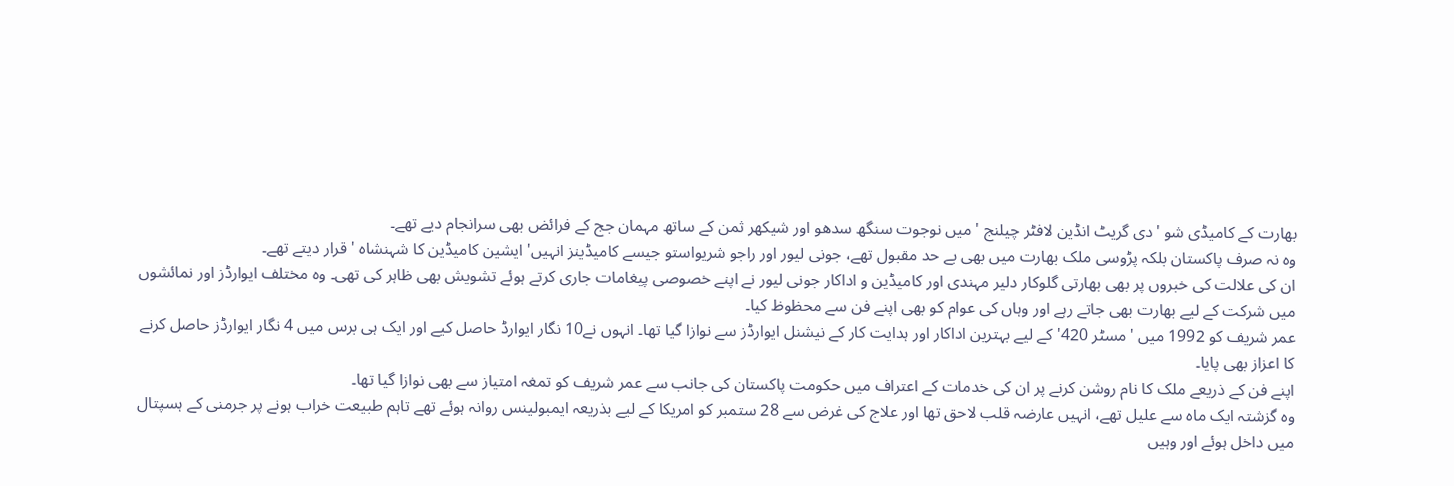بھارت کے کامیڈی شو 'دی گریٹ انڈین لافٹر چیلنج ' میں نوجوت سنگھ سدھو اور شیکھر ثمن کے ساتھ مہمان جج کے فرائض بھی سرانجام دیے تھے۔
وہ نہ صرف پاکستان بلکہ پڑوسی ملک بھارت میں بھی بے حد مقبول تھے، جونی لیور اور راجو شریواستو جیسے کامیڈینز انہیں' ایشین کامیڈین کا شہنشاہ ' قرار دیتے تھے۔
ان کی علالت کی خبروں پر بھی بھارتی گلوکار دلیر مہندی اور کامیڈین و اداکار جونی لیور نے اپنے خصوصی پیغامات جاری کرتے ہوئے تشویش بھی ظاہر کی تھی۔ وہ مختلف ایوارڈز اور نمائشوں میں شرکت کے لیے بھارت بھی جاتے رہے اور وہاں کی عوام کو بھی اپنے فن سے محظوظ کیا۔
عمر شریف کو 1992 میں 'مسٹر 420' کے لیے بہترین اداکار اور ہدایت کار کے نیشنل ایوارڈز سے نوازا گیا تھا۔ انہوں نے10 نگار ایوارڈ حاصل کیے اور ایک ہی برس میں 4 نگار ایوارڈز حاصل کرنے کا اعزاز بھی پایا۔
اپنے فن کے ذریعے ملک کا نام روشن کرنے پر ان کی خدمات کے اعتراف میں حکومت پاکستان کی جانب سے عمر شریف کو تمغہ امتیاز سے بھی نوازا گیا تھا۔
وہ گزشتہ ایک ماہ سے علیل تھے، انہیں عارضہ قلب لاحق تھا اور علاج کی غرض سے 28 ستمبر کو امریکا کے لیے بذریعہ ایمبولینس روانہ ہوئے تھے تاہم طبیعت خراب ہونے پر جرمنی کے ہسپتال میں داخل ہوئے اور وہیں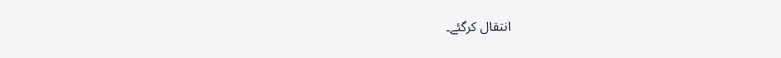انتقال کرگئے۔